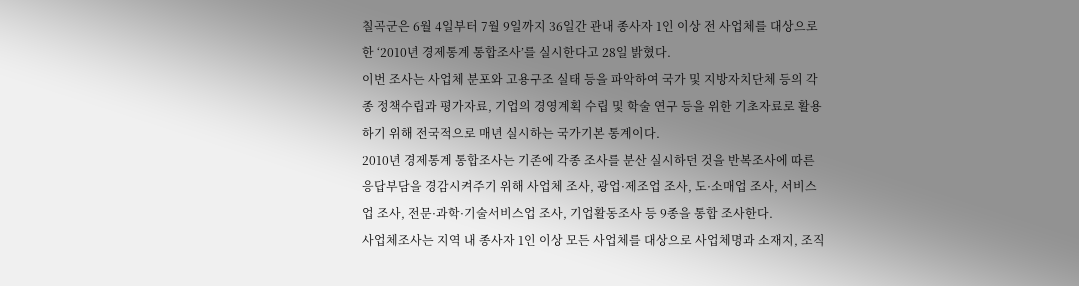칠곡군은 6월 4일부터 7월 9일까지 36일간 관내 종사자 1인 이상 전 사업체를 대상으로 한 ‘2010년 경제통계 통합조사’를 실시한다고 28일 밝혔다.
이번 조사는 사업체 분포와 고용구조 실태 등을 파악하여 국가 및 지방자치단체 등의 각종 정책수립과 평가자료, 기업의 경영계획 수립 및 학술 연구 등을 위한 기초자료로 활용하기 위해 전국적으로 매년 실시하는 국가기본 통계이다.
2010년 경제통계 통합조사는 기존에 각종 조사를 분산 실시하던 것을 반복조사에 따른 응답부담을 경감시켜주기 위해 사업체 조사, 광업·제조업 조사, 도·소매업 조사, 서비스업 조사, 전문·과학·기술서비스업 조사, 기업활동조사 등 9종을 통합 조사한다.
사업체조사는 지역 내 종사자 1인 이상 모든 사업체를 대상으로 사업체명과 소재지, 조직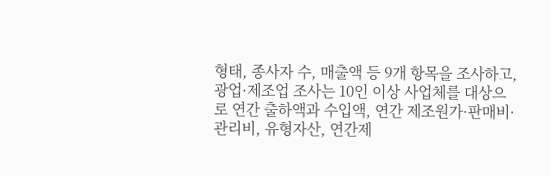형태, 종사자 수, 매출액 등 9개 항목을 조사하고, 광업·제조업 조사는 10인 이상 사업체를 대상으로 연간 출하액과 수입액, 연간 제조원가·판매비·관리비, 유형자산, 연간제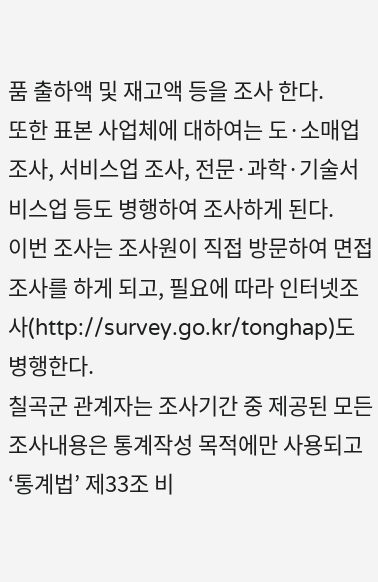품 출하액 및 재고액 등을 조사 한다.
또한 표본 사업체에 대하여는 도·소매업조사, 서비스업 조사, 전문·과학·기술서비스업 등도 병행하여 조사하게 된다.
이번 조사는 조사원이 직접 방문하여 면접조사를 하게 되고, 필요에 따라 인터넷조사(http://survey.go.kr/tonghap)도 병행한다.
칠곡군 관계자는 조사기간 중 제공된 모든 조사내용은 통계작성 목적에만 사용되고 ‘통계법’ 제33조 비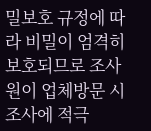밀보호 규정에 따라 비밀이 엄격히 보호되므로 조사원이 업체방문 시 조사에 적극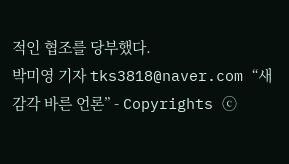적인 협조를 당부했다.
박미영 기자 tks3818@naver.com “새 감각 바른 언론” - Copyrights ⓒ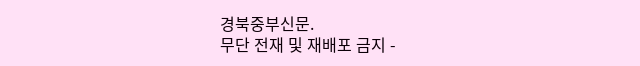경북중부신문.
무단 전재 및 재배포 금지 -